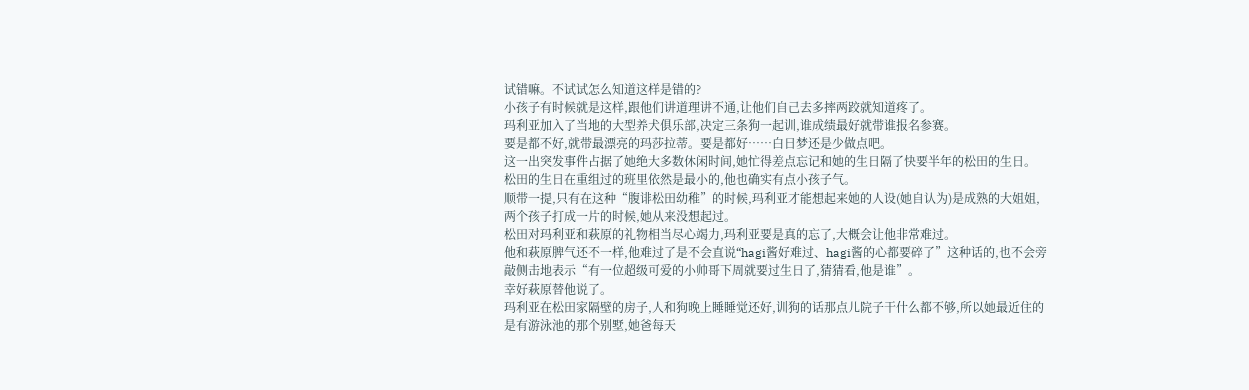试错嘛。不试试怎么知道这样是错的?
小孩子有时候就是这样,跟他们讲道理讲不通,让他们自己去多摔两跤就知道疼了。
玛利亚加入了当地的大型养犬俱乐部,决定三条狗一起训,谁成绩最好就带谁报名参赛。
要是都不好,就带最漂亮的玛莎拉蒂。要是都好……白日梦还是少做点吧。
这一出突发事件占据了她绝大多数休闲时间,她忙得差点忘记和她的生日隔了快要半年的松田的生日。
松田的生日在重组过的班里依然是最小的,他也确实有点小孩子气。
顺带一提,只有在这种“腹诽松田幼稚”的时候,玛利亚才能想起来她的人设(她自认为)是成熟的大姐姐,两个孩子打成一片的时候,她从来没想起过。
松田对玛利亚和萩原的礼物相当尽心竭力,玛利亚要是真的忘了,大概会让他非常难过。
他和萩原脾气还不一样,他难过了是不会直说“hagi酱好难过、hagi酱的心都要碎了”这种话的,也不会旁敲侧击地表示“有一位超级可爱的小帅哥下周就要过生日了,猜猜看,他是谁”。
幸好萩原替他说了。
玛利亚在松田家隔壁的房子,人和狗晚上睡睡觉还好,训狗的话那点儿院子干什么都不够,所以她最近住的是有游泳池的那个别墅,她爸每天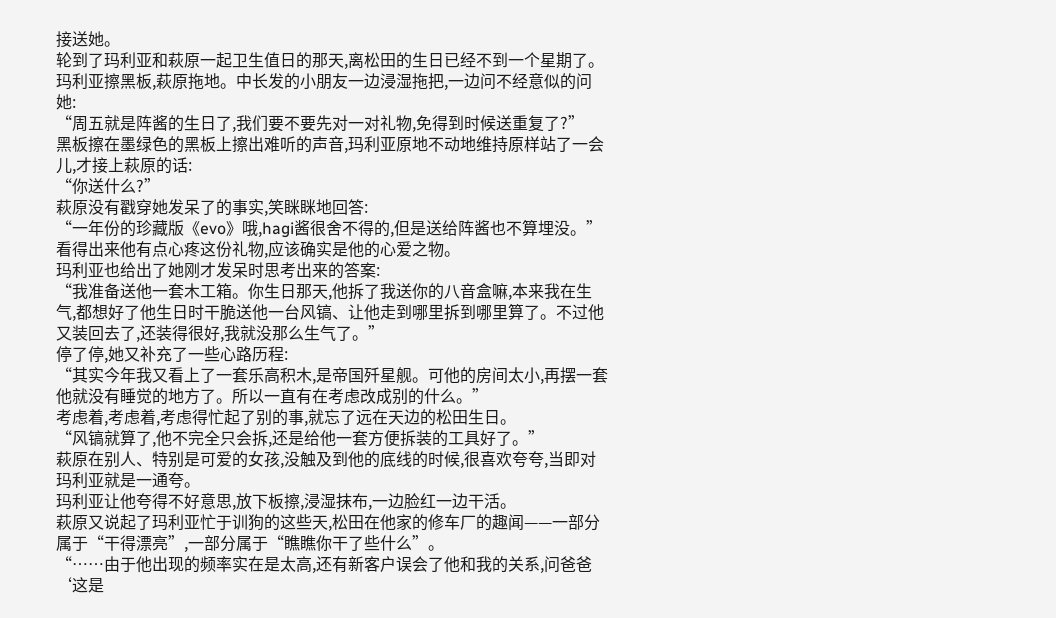接送她。
轮到了玛利亚和萩原一起卫生值日的那天,离松田的生日已经不到一个星期了。
玛利亚擦黑板,萩原拖地。中长发的小朋友一边浸湿拖把,一边问不经意似的问她:
“周五就是阵酱的生日了,我们要不要先对一对礼物,免得到时候送重复了?”
黑板擦在墨绿色的黑板上擦出难听的声音,玛利亚原地不动地维持原样站了一会儿,才接上萩原的话:
“你送什么?”
萩原没有戳穿她发呆了的事实,笑眯眯地回答:
“一年份的珍藏版《evo》哦,hagi酱很舍不得的,但是送给阵酱也不算埋没。”
看得出来他有点心疼这份礼物,应该确实是他的心爱之物。
玛利亚也给出了她刚才发呆时思考出来的答案:
“我准备送他一套木工箱。你生日那天,他拆了我送你的八音盒嘛,本来我在生气,都想好了他生日时干脆送他一台风镐、让他走到哪里拆到哪里算了。不过他又装回去了,还装得很好,我就没那么生气了。”
停了停,她又补充了一些心路历程:
“其实今年我又看上了一套乐高积木,是帝国歼星舰。可他的房间太小,再摆一套他就没有睡觉的地方了。所以一直有在考虑改成别的什么。”
考虑着,考虑着,考虑得忙起了别的事,就忘了远在天边的松田生日。
“风镐就算了,他不完全只会拆,还是给他一套方便拆装的工具好了。”
萩原在别人、特别是可爱的女孩,没触及到他的底线的时候,很喜欢夸夸,当即对玛利亚就是一通夸。
玛利亚让他夸得不好意思,放下板擦,浸湿抹布,一边脸红一边干活。
萩原又说起了玛利亚忙于训狗的这些天,松田在他家的修车厂的趣闻——一部分属于“干得漂亮”,一部分属于“瞧瞧你干了些什么”。
“……由于他出现的频率实在是太高,还有新客户误会了他和我的关系,问爸爸‘这是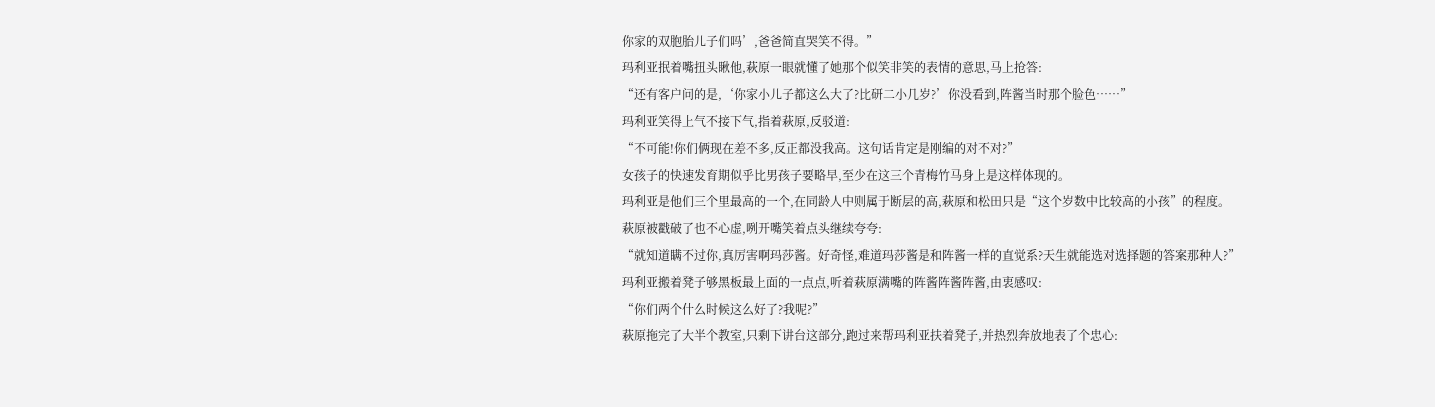你家的双胞胎儿子们吗’,爸爸简直哭笑不得。”
玛利亚抿着嘴扭头瞅他,萩原一眼就懂了她那个似笑非笑的表情的意思,马上抢答:
“还有客户问的是,‘你家小儿子都这么大了?比研二小几岁?’你没看到,阵酱当时那个脸色……”
玛利亚笑得上气不接下气,指着萩原,反驳道:
“不可能!你们俩现在差不多,反正都没我高。这句话肯定是刚编的对不对?”
女孩子的快速发育期似乎比男孩子要略早,至少在这三个青梅竹马身上是这样体现的。
玛利亚是他们三个里最高的一个,在同龄人中则属于断层的高,萩原和松田只是“这个岁数中比较高的小孩”的程度。
萩原被戳破了也不心虚,咧开嘴笑着点头继续夸夸:
“就知道瞒不过你,真厉害啊玛莎酱。好奇怪,难道玛莎酱是和阵酱一样的直觉系?天生就能选对选择题的答案那种人?”
玛利亚搬着凳子够黑板最上面的一点点,听着萩原满嘴的阵酱阵酱阵酱,由衷感叹:
“你们两个什么时候这么好了?我呢?”
萩原拖完了大半个教室,只剩下讲台这部分,跑过来帮玛利亚扶着凳子,并热烈奔放地表了个忠心: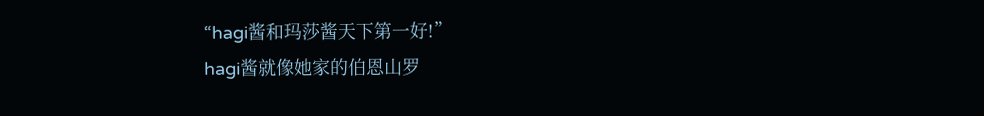“hagi酱和玛莎酱天下第一好!”
hagi酱就像她家的伯恩山罗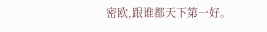密欧,跟谁都天下第一好。